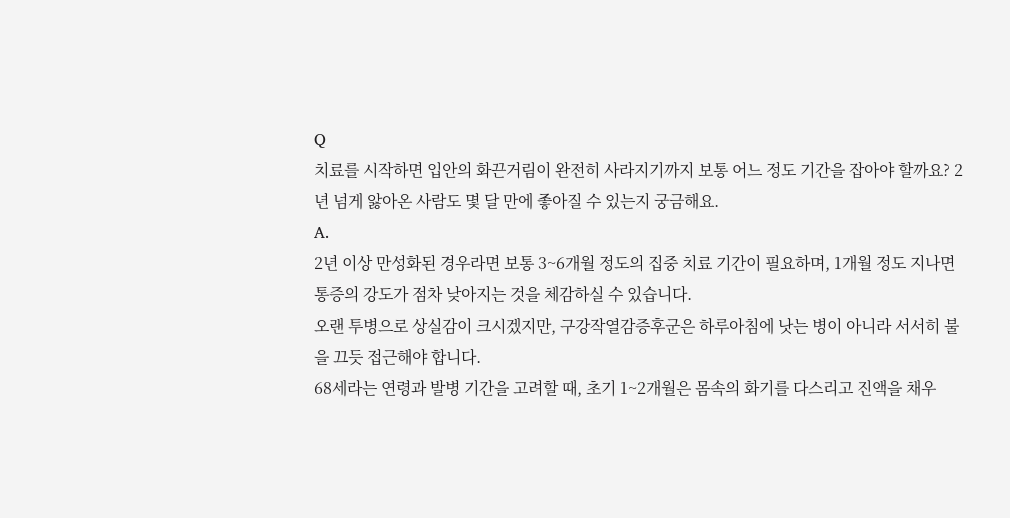Q
치료를 시작하면 입안의 화끈거림이 완전히 사라지기까지 보통 어느 정도 기간을 잡아야 할까요? 2년 넘게 앓아온 사람도 몇 달 만에 좋아질 수 있는지 궁금해요.
A.
2년 이상 만성화된 경우라면 보통 3~6개월 정도의 집중 치료 기간이 필요하며, 1개월 정도 지나면 통증의 강도가 점차 낮아지는 것을 체감하실 수 있습니다.
오랜 투병으로 상실감이 크시겠지만, 구강작열감증후군은 하루아침에 낫는 병이 아니라 서서히 불을 끄듯 접근해야 합니다.
68세라는 연령과 발병 기간을 고려할 때, 초기 1~2개월은 몸속의 화기를 다스리고 진액을 채우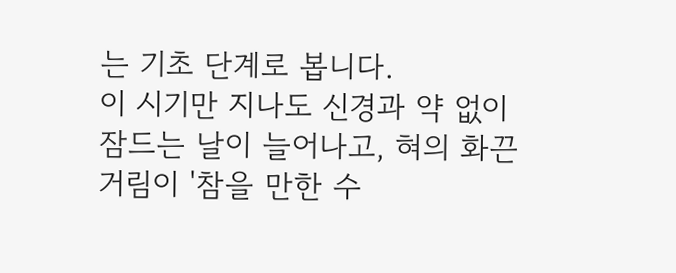는 기초 단계로 봅니다.
이 시기만 지나도 신경과 약 없이 잠드는 날이 늘어나고, 혀의 화끈거림이 '참을 만한 수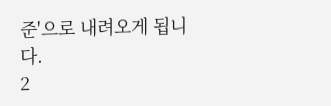준'으로 내려오게 됩니다.
2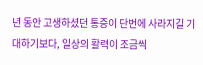년 동안 고생하셨던 통증이 단번에 사라지길 기대하기보다, 일상의 활력이 조금씩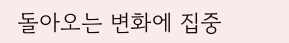돌아오는 변화에 집중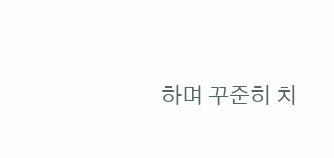하며 꾸준히 치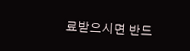료받으시면 반드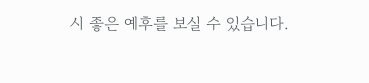시 좋은 예후를 보실 수 있습니다.